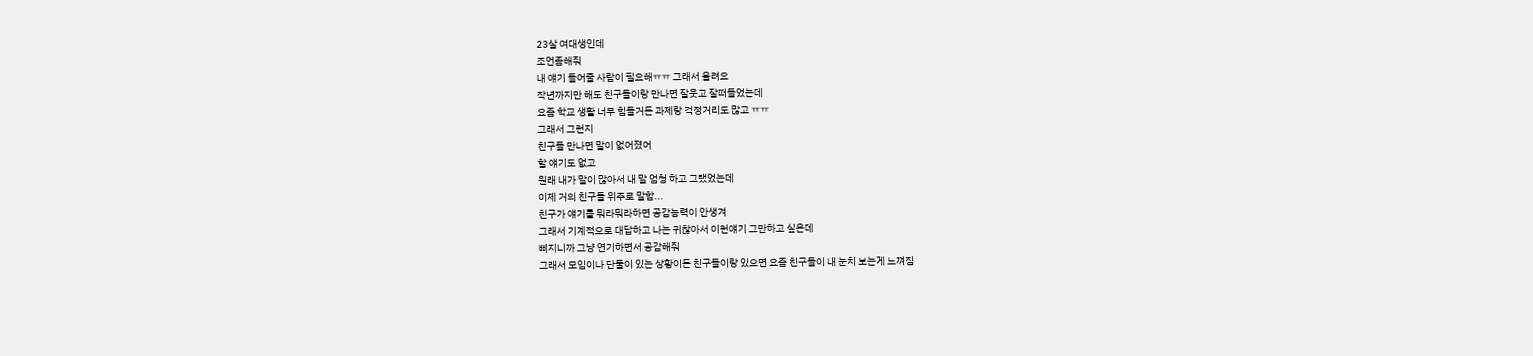23살 여대생인데
조언좀해줘
내 얘기 들어줄 사람이 필요해ㅠㅠ 그래서 올려요
작년까지만 해도 친구들이랑 만나면 잘웃고 잘떠들었는데
요즘 학교 생활 너무 힘들거든 과제랑 걱정거리도 많고 ㅠㅠ
그래서 그런지
친구들 만나면 말이 없어졌어
할 얘기도 없고
원래 내가 말이 많아서 내 말 엄청 하고 그랬었는데
이제 거의 친구들 위주로 말함...
친구가 얘기를 뭐라뭐라하면 공감능력이 안생겨
그래서 기계적으로 대답하고 나는 귀찮아서 이런얘기 그만하고 싶은데
삐지니까 그냥 연기하면서 공감해줘
그래서 모임이나 단둘이 있는 상황이든 친구들이랑 있으면 요즘 친구들이 내 눈치 보는게 느껴짐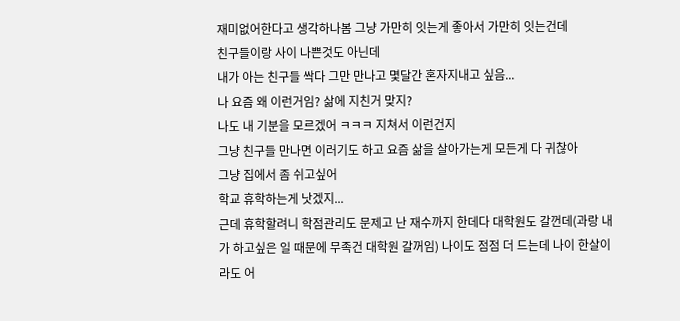재미없어한다고 생각하나봄 그냥 가만히 잇는게 좋아서 가만히 잇는건데
친구들이랑 사이 나쁜것도 아닌데
내가 아는 친구들 싹다 그만 만나고 몇달간 혼자지내고 싶음...
나 요즘 왜 이런거임? 삶에 지친거 맞지?
나도 내 기분을 모르겠어 ㅋㅋㅋ 지쳐서 이런건지
그냥 친구들 만나면 이러기도 하고 요즘 삶을 살아가는게 모든게 다 귀찮아
그냥 집에서 좀 쉬고싶어
학교 휴학하는게 낫겠지...
근데 휴학할려니 학점관리도 문제고 난 재수까지 한데다 대학원도 갈껀데(과랑 내가 하고싶은 일 때문에 무족건 대학원 갈꺼임) 나이도 점점 더 드는데 나이 한살이라도 어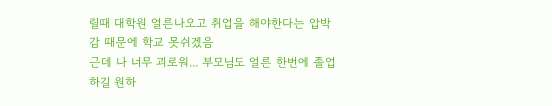릴때 대학원 얼른나오고 취업을 해야한다는 압박감 때문에 학교 못쉬겠음
근데 나 너무 괴로워... 부모님도 얼른 한번에 졸업하길 원하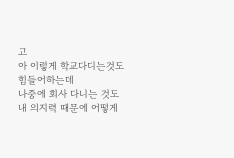고
아 이렇게 학교다디는것도 힘들어하는데
나중에 회사 다니는 것도 내 의지력 때문에 어떻게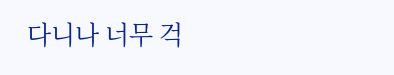다니나 너무 걱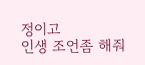정이고
인생 조언좀 해줘